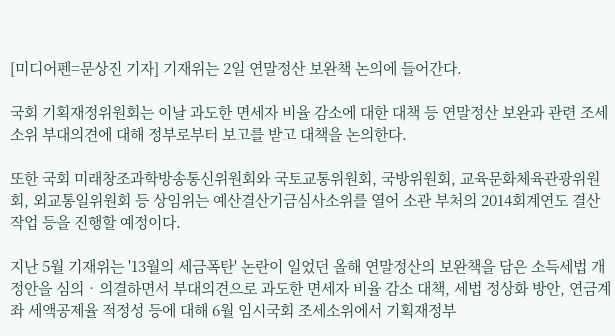[미디어펜=문상진 기자] 기재위는 2일 연말정산 보완책 논의에 들어간다.

국회 기획재정위원회는 이날 과도한 면세자 비율 감소에 대한 대책 등 연말정산 보완과 관련 조세소위 부대의견에 대해 정부로부터 보고를 받고 대책을 논의한다.

또한 국회 미래창조과학방송통신위원회와 국토교통위원회, 국방위원회, 교육문화체육관광위원회, 외교통일위원회 등 상임위는 예산결산기금심사소위를 열어 소관 부처의 2014회계연도 결산 작업 등을 진행할 예정이다.

지난 5월 기재위는 '13월의 세금폭탄' 논란이 일었던 올해 연말정산의 보완책을 담은 소득세법 개정안을 심의‧의결하면서 부대의견으로 과도한 면세자 비율 감소 대책, 세법 정상화 방안, 연금계좌 세액공제율 적정성 등에 대해 6월 임시국회 조세소위에서 기획재정부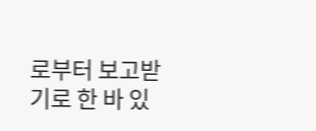로부터 보고받기로 한 바 있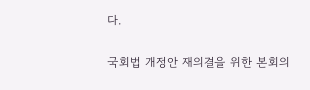다.

국회법 개정안 재의결을 위한 본회의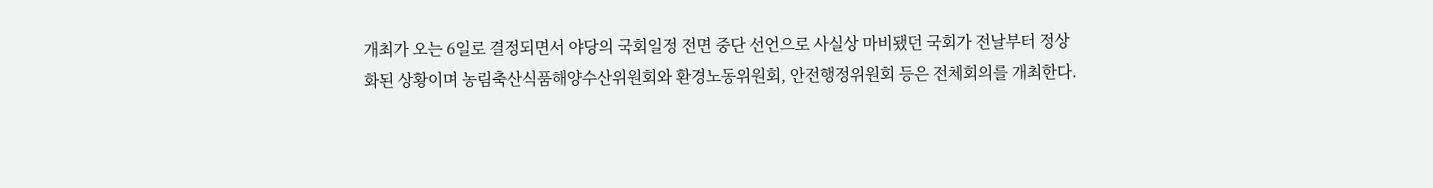개최가 오는 6일로 결정되면서 야당의 국회일정 전면 중단 선언으로 사실상 마비됐던 국회가 전날부터 정상화된 상황이며 농림축산식품해양수산위원회와 환경노동위원회, 안전행정위원회 등은 전체회의를 개최한다.